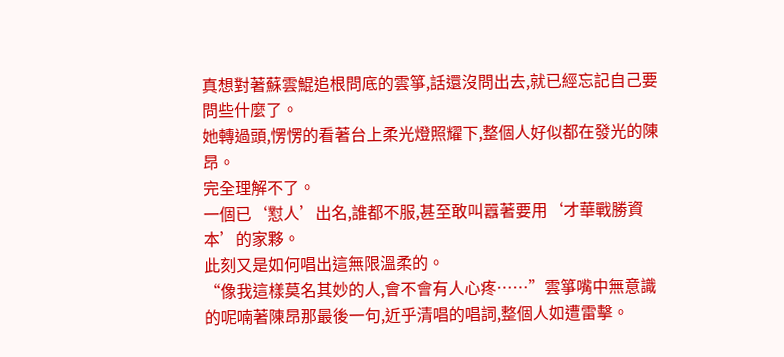真想對著蘇雲鯤追根問底的雲箏,話還沒問出去,就已經忘記自己要問些什麼了。
她轉過頭,愣愣的看著台上柔光燈照耀下,整個人好似都在發光的陳昂。
完全理解不了。
一個已‘懟人’出名,誰都不服,甚至敢叫囂著要用‘才華戰勝資本’的家夥。
此刻又是如何唱出這無限溫柔的。
“像我這樣莫名其妙的人,會不會有人心疼……”雲箏嘴中無意識的呢喃著陳昂那最後一句,近乎清唱的唱詞,整個人如遭雷擊。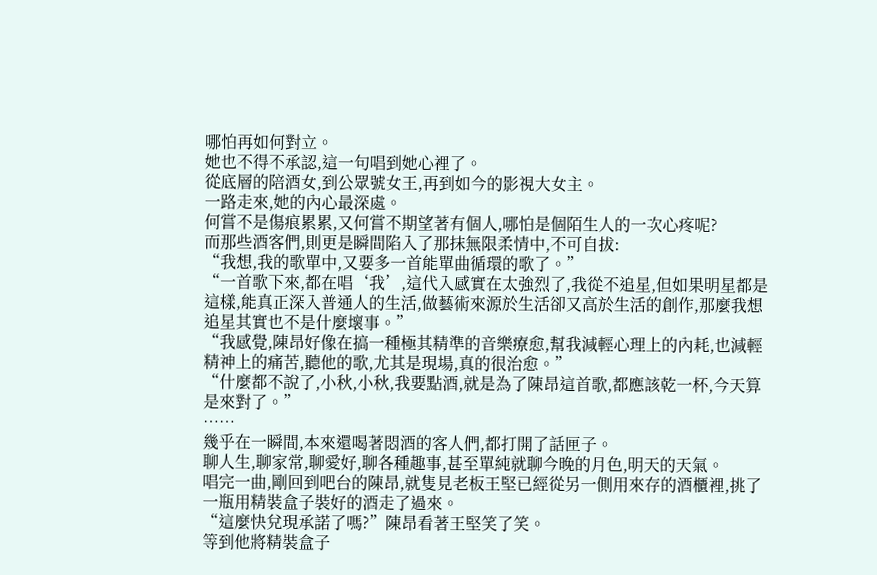哪怕再如何對立。
她也不得不承認,這一句唱到她心裡了。
從底層的陪酒女,到公眾號女王,再到如今的影視大女主。
一路走來,她的內心最深處。
何嘗不是傷痕累累,又何嘗不期望著有個人,哪怕是個陌生人的一次心疼呢?
而那些酒客們,則更是瞬間陷入了那抹無限柔情中,不可自拔:
“我想,我的歌單中,又要多一首能單曲循環的歌了。”
“一首歌下來,都在唱‘我’,這代入感實在太強烈了,我從不追星,但如果明星都是這樣,能真正深入普通人的生活,做藝術來源於生活卻又高於生活的創作,那麼我想追星其實也不是什麼壞事。”
“我感覺,陳昂好像在搞一種極其精準的音樂療愈,幫我減輕心理上的內耗,也減輕精神上的痛苦,聽他的歌,尤其是現場,真的很治愈。”
“什麼都不說了,小秋,小秋,我要點酒,就是為了陳昂這首歌,都應該乾一杯,今天算是來對了。”
……
幾乎在一瞬間,本來還喝著悶酒的客人們,都打開了話匣子。
聊人生,聊家常,聊愛好,聊各種趣事,甚至單純就聊今晚的月色,明天的天氣。
唱完一曲,剛回到吧台的陳昂,就隻見老板王堅已經從另一側用來存的酒櫃裡,挑了一瓶用精裝盒子裝好的酒走了過來。
“這麼快兌現承諾了嗎?”陳昂看著王堅笑了笑。
等到他將精裝盒子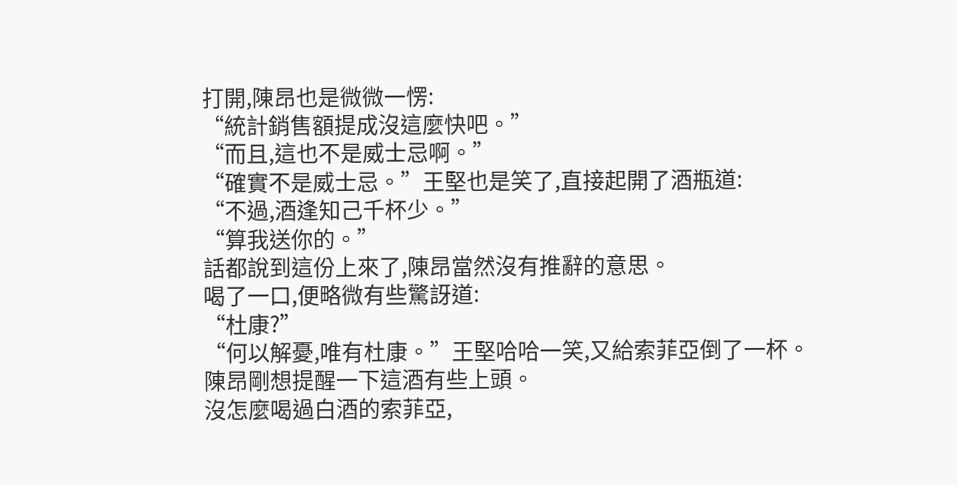打開,陳昂也是微微一愣:
“統計銷售額提成沒這麼快吧。”
“而且,這也不是威士忌啊。”
“確實不是威士忌。”王堅也是笑了,直接起開了酒瓶道:
“不過,酒逢知己千杯少。”
“算我送你的。”
話都說到這份上來了,陳昂當然沒有推辭的意思。
喝了一口,便略微有些驚訝道:
“杜康?”
“何以解憂,唯有杜康。”王堅哈哈一笑,又給索菲亞倒了一杯。
陳昂剛想提醒一下這酒有些上頭。
沒怎麼喝過白酒的索菲亞,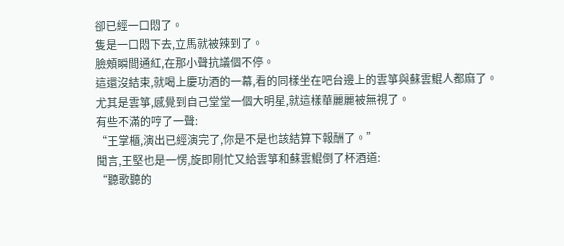卻已經一口悶了。
隻是一口悶下去,立馬就被辣到了。
臉頰瞬間通紅,在那小聲抗議個不停。
這還沒結束,就喝上慶功酒的一幕,看的同樣坐在吧台邊上的雲箏與蘇雲鯤人都麻了。
尤其是雲箏,感覺到自己堂堂一個大明星,就這樣華麗麗被無視了。
有些不滿的哼了一聲:
“王掌櫃,演出已經演完了,你是不是也該結算下報酬了。”
聞言,王堅也是一愣,旋即剛忙又給雲箏和蘇雲鯤倒了杯酒道:
“聽歌聽的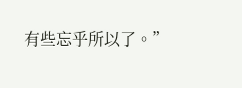有些忘乎所以了。”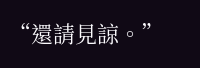“還請見諒。”